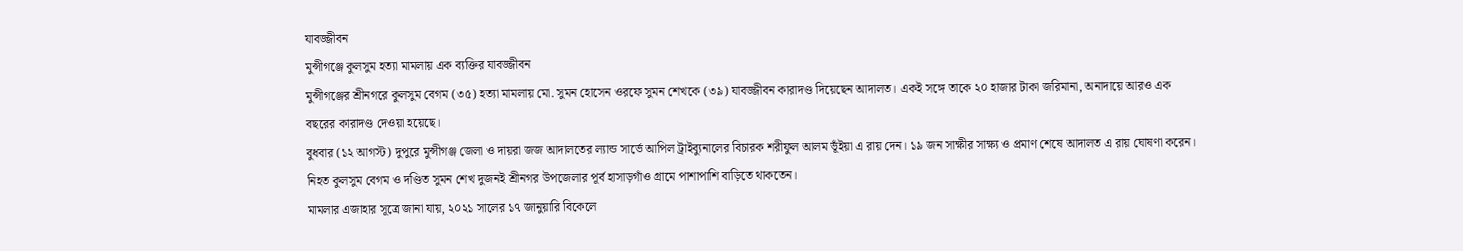যাবজ্জীবন
মুন্সীগঞ্জে কুলসুম হত্যা মামলায় এক ব্যক্তির যাবজ্জীবন
মুন্সীগঞ্জের শ্রীনগরে কুলসুম বেগম (৩৫) হত্যা মামলায় মো. সুমন হোসেন ওরফে সুমন শেখকে (৩৯) যাবজ্জীবন কারাদণ্ড দিয়েছেন আদালত। একই সঙ্গে তাকে ২০ হাজার টাকা জরিমানা, অনাদায়ে আরও এক বছরের কারাদণ্ড দেওয়া হয়েছে।
বুধবার (১২ আগস্ট) দুপুরে মুন্সীগঞ্জ জেলা ও দায়রা জজ আদালতের ল্যান্ড সার্ভে আপিল ট্রাইব্যুনালের বিচারক শরীফুল আলম ভূঁইয়া এ রায় দেন। ১৯ জন সাক্ষীর সাক্ষ্য ও প্রমাণ শেষে আদালত এ রায় ঘোষণা করেন।
নিহত কুলসুম বেগম ও দণ্ডিত সুমন শেখ দুজনই শ্রীনগর উপজেলার পূর্ব হাসাড়গাঁও গ্রামে পাশাপাশি বাড়িতে থাকতেন।
মামলার এজাহার সূত্রে জানা যায়, ২০২১ সালের ১৭ জানুয়ারি বিকেলে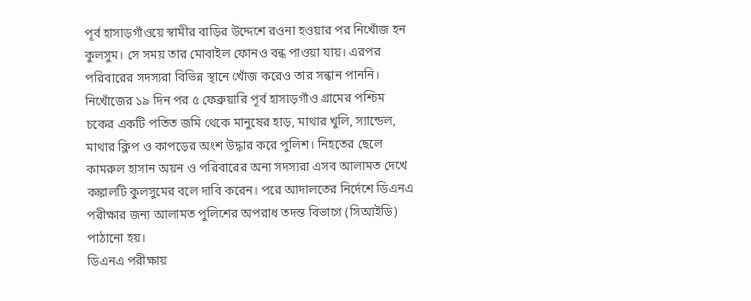পূর্ব হাসাড়গাঁওয়ে স্বামীর বাড়ির উদ্দেশে রওনা হওয়ার পর নিখোঁজ হন কুলসুম। সে সময় তার মোবাইল ফোনও বন্ধ পাওয়া যায়। এরপর পরিবারের সদস্যরা বিভিন্ন স্থানে খোঁজ করেও তার সন্ধান পাননি।
নিখোঁজের ১৯ দিন পর ৫ ফেব্রুয়ারি পূর্ব হাসাড়গাঁও গ্রামের পশ্চিম চকের একটি পতিত জমি থেকে মানুষের হাড়, মাথার খুলি, স্যান্ডেল, মাথার ক্লিপ ও কাপড়ের অংশ উদ্ধার করে পুলিশ। নিহতের ছেলে কামরুল হাসান অয়ন ও পরিবারের অন্য সদস্যরা এসব আলামত দেখে কঙ্কালটি কুলসুমের বলে দাবি করেন। পরে আদালতের নির্দেশে ডিএনএ পরীক্ষার জন্য আলামত পুলিশের অপরাধ তদন্ত বিভাগে (সিআইডি) পাঠানো হয়।
ডিএনএ পরীক্ষায়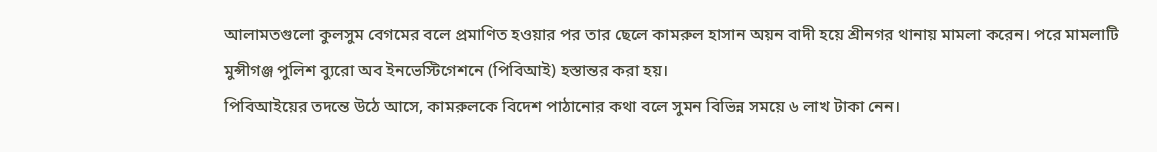আলামতগুলো কুলসুম বেগমের বলে প্রমাণিত হওয়ার পর তার ছেলে কামরুল হাসান অয়ন বাদী হয়ে শ্রীনগর থানায় মামলা করেন। পরে মামলাটি মুন্সীগঞ্জ পুলিশ ব্যুরো অব ইনভেস্টিগেশনে (পিবিআই) হস্তান্তর করা হয়।
পিবিআইয়ের তদন্তে উঠে আসে, কামরুলকে বিদেশ পাঠানোর কথা বলে সুমন বিভিন্ন সময়ে ৬ লাখ টাকা নেন।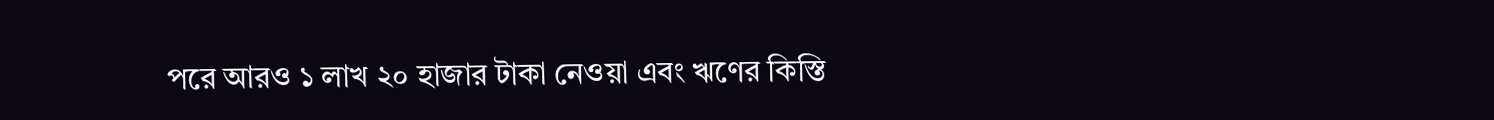পরে আরও ১ লাখ ২০ হাজার টাকা নেওয়া এবং ঋণের কিস্তি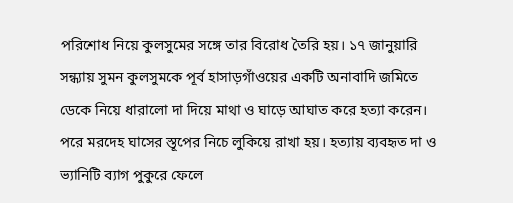পরিশোধ নিয়ে কুলসুমের সঙ্গে তার বিরোধ তৈরি হয়। ১৭ জানুয়ারি সন্ধ্যায় সুমন কুলসুমকে পূর্ব হাসাড়গাঁওয়ের একটি অনাবাদি জমিতে ডেকে নিয়ে ধারালো দা দিয়ে মাথা ও ঘাড়ে আঘাত করে হত্যা করেন। পরে মরদেহ ঘাসের স্তূপের নিচে লুকিয়ে রাখা হয়। হত্যায় ব্যবহৃত দা ও ভ্যানিটি ব্যাগ পুকুরে ফেলে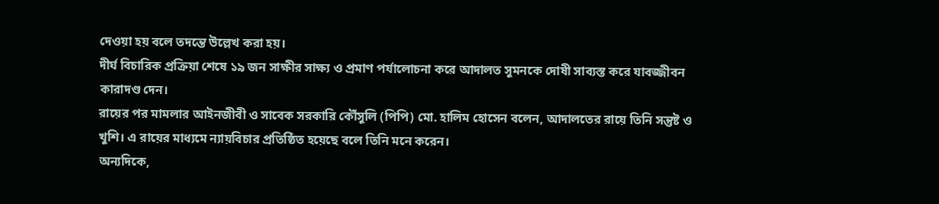দেওয়া হয় বলে তদন্তে উল্লেখ করা হয়।
দীর্ঘ বিচারিক প্রক্রিয়া শেষে ১৯ জন সাক্ষীর সাক্ষ্য ও প্রমাণ পর্যালোচনা করে আদালত সুমনকে দোষী সাব্যস্ত করে যাবজ্জীবন কারাদণ্ড দেন।
রায়ের পর মামলার আইনজীবী ও সাবেক সরকারি কৌঁসুলি (পিপি) মো. হালিম হোসেন বলেন, আদালতের রায়ে তিনি সন্তুষ্ট ও খুশি। এ রায়ের মাধ্যমে ন্যায়বিচার প্রতিষ্ঠিত হয়েছে বলে তিনি মনে করেন।
অন্যদিকে,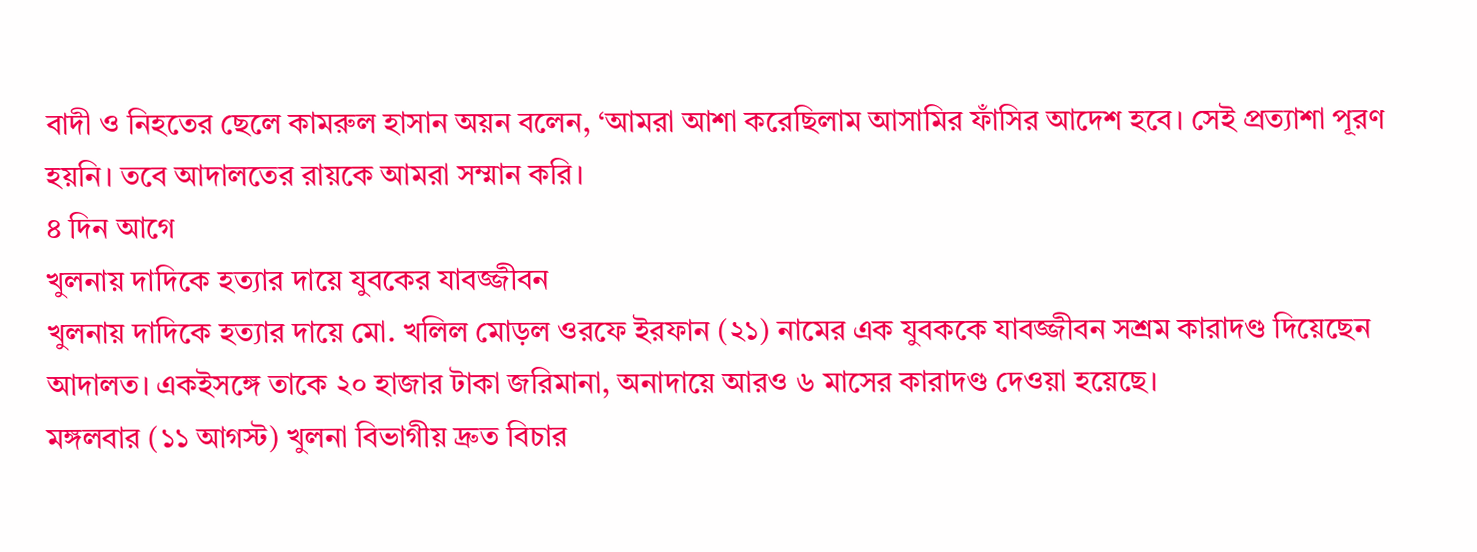বাদী ও নিহতের ছেলে কামরুল হাসান অয়ন বলেন, ‘আমরা আশা করেছিলাম আসামির ফাঁসির আদেশ হবে। সেই প্রত্যাশা পূরণ হয়নি। তবে আদালতের রায়কে আমরা সম্মান করি।
৪ দিন আগে
খুলনায় দাদিকে হত্যার দায়ে যুবকের যাবজ্জীবন
খুলনায় দাদিকে হত্যার দায়ে মো. খলিল মোড়ল ওরফে ইরফান (২১) নামের এক যুবককে যাবজ্জীবন সশ্রম কারাদণ্ড দিয়েছেন আদালত। একইসঙ্গে তাকে ২০ হাজার টাকা জরিমানা, অনাদায়ে আরও ৬ মাসের কারাদণ্ড দেওয়া হয়েছে।
মঙ্গলবার (১১ আগস্ট) খুলনা বিভাগীয় দ্রুত বিচার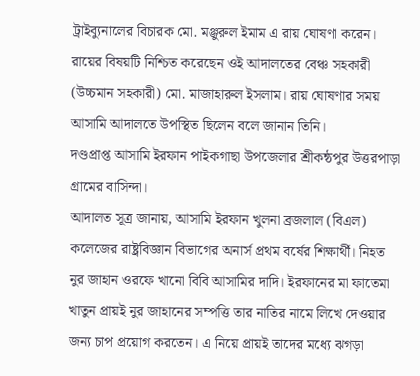ট্রাইব্যুনালের বিচারক মো. মঞ্জুরুল ইমাম এ রায় ঘোষণা করেন।
রায়ের বিষয়টি নিশ্চিত করেছেন ওই আদালতের বেঞ্চ সহকারী (উচ্চমান সহকারী) মো. মাজাহারুল ইসলাম। রায় ঘোষণার সময় আসামি আদালতে উপস্থিত ছিলেন বলে জানান তিনি।
দণ্ডপ্রাপ্ত আসামি ইরফান পাইকগাছা উপজেলার শ্রীকন্ঠপুর উত্তরপাড়া গ্রামের বাসিন্দা।
আদালত সূত্র জানায়, আসামি ইরফান খুলনা ব্রজলাল (বিএল) কলেজের রাষ্ট্রবিজ্ঞান বিভাগের অনার্স প্রথম বর্ষের শিক্ষার্থী। নিহত নুর জাহান ওরফে খানো বিবি আসামির দাদি। ইরফানের মা ফাতেমা খাতুন প্রায়ই নুর জাহানের সম্পত্তি তার নাতির নামে লিখে দেওয়ার জন্য চাপ প্রয়োগ করতেন। এ নিয়ে প্রায়ই তাদের মধ্যে ঝগড়া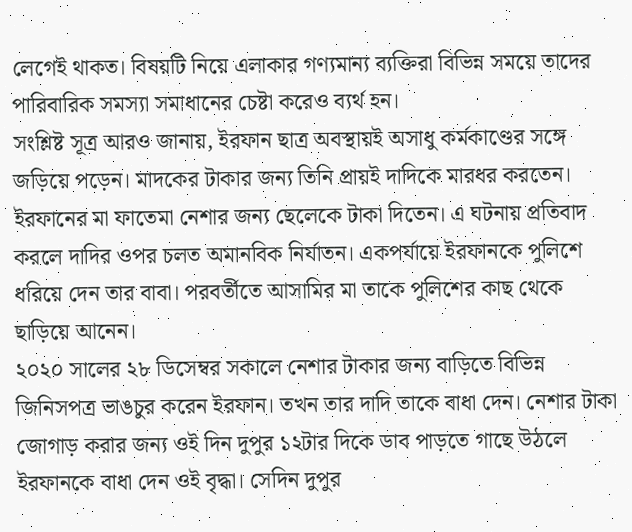লেগেই থাকত। বিষয়টি নিয়ে এলাকার গণ্যমান্য ব্যক্তিরা বিভিন্ন সময়ে তাদের পারিবারিক সমস্যা সমাধানের চেষ্টা করেও ব্যর্থ হন।
সংশ্লিষ্ট সূত্র আরও জানায়, ইরফান ছাত্র অবস্থায়ই অসাধু কর্মকাণ্ডের সঙ্গে জড়িয়ে পড়েন। মাদকের টাকার জন্য তিনি প্রায়ই দাদিকে মারধর করতেন। ইরফানের মা ফাতেমা নেশার জন্য ছেলেকে টাকা দিতেন। এ ঘটনায় প্রতিবাদ করলে দাদির ওপর চলত অমানবিক নির্যাতন। একপর্যায়ে ইরফানকে পুলিশে ধরিয়ে দেন তার বাবা। পরবর্তীতে আসামির মা তাকে পুলিশের কাছ থেকে ছাড়িয়ে আনেন।
২০২০ সালের ২৮ ডিসেম্বর সকালে নেশার টাকার জন্য বাড়িতে বিভিন্ন জিনিসপত্র ভাঙচুর করেন ইরফান। তখন তার দাদি তাকে বাধা দেন। নেশার টাকা জোগাড় করার জন্য ওই দিন দুপুর ১২টার দিকে ডাব পাড়তে গাছে উঠলে ইরফানকে বাধা দেন ওই বৃদ্ধা। সেদিন দুপুর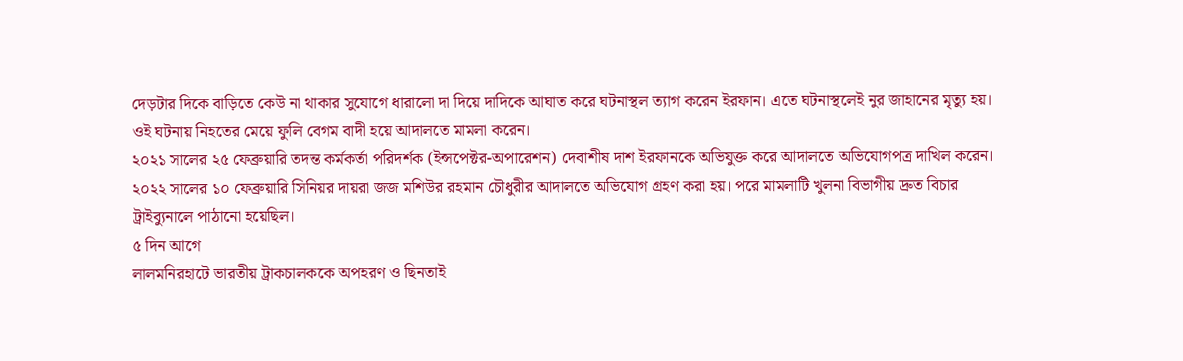দেড়টার দিকে বাড়িতে কেউ না থাকার সুযোগে ধারালো দা দিয়ে দাদিকে আঘাত করে ঘটনাস্থল ত্যাগ করেন ইরফান। এতে ঘটনাস্থলেই নুর জাহানের মৃত্যু হয়। ওই ঘটনায় নিহতের মেয়ে ফুলি বেগম বাদী হয়ে আদালতে মামলা করেন।
২০২১ সালের ২৫ ফেব্রুয়ারি তদন্ত কর্মকর্তা পরিদর্শক (ইন্সপেক্টর-অপারেশন) দেবাশীষ দাশ ইরফানকে অভিযুক্ত করে আদালতে অভিযোগপত্র দাখিল করেন। ২০২২ সালের ১০ ফেব্রুয়ারি সিনিয়র দায়রা জজ মশিউর রহমান চৌধুরীর আদালতে অভিযোগ গ্রহণ করা হয়। পরে মামলাটি খুলনা বিভাগীয় দ্রুত বিচার ট্রাইব্যুনালে পাঠানো হয়েছিল।
৫ দিন আগে
লালমনিরহাটে ভারতীয় ট্রাকচালককে অপহরণ ও ছিনতাই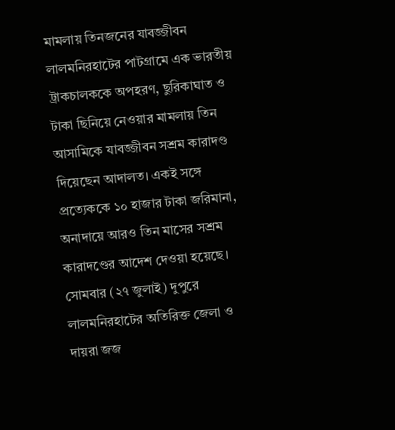মামলায় তিনজনের যাবজ্জীবন
লালমনিরহাটের পাটগ্রামে এক ভারতীয় ট্রাকচালককে অপহরণ, ছুরিকাঘাত ও টাকা ছিনিয়ে নেওয়ার মামলায় তিন আসামিকে যাবজ্জীবন সশ্রম কারাদণ্ড দিয়েছেন আদালত। একই সঙ্গে প্রত্যেককে ১০ হাজার টাকা জরিমানা, অনাদায়ে আরও তিন মাসের সশ্রম কারাদণ্ডের আদেশ দেওয়া হয়েছে।
সোমবার (২৭ জুলাই) দুপুরে লালমনিরহাটের অতিরিক্ত জেলা ও দায়রা জজ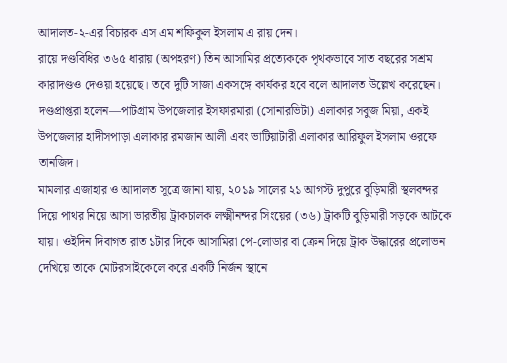আদালত-২-এর বিচারক এস এম শফিকুল ইসলাম এ রায় দেন।
রায়ে দণ্ডবিধির ৩৬৫ ধারায় (অপহরণ) তিন আসামির প্রত্যেককে পৃথকভাবে সাত বছরের সশ্রম কারাদণ্ডও দেওয়া হয়েছে। তবে দুটি সাজা একসঙ্গে কার্যকর হবে বলে আদালত উল্লেখ করেছেন।
দণ্ডপ্রাপ্তরা হলেন—পাটগ্রাম উপজেলার ইসফারমারা (সোনারভিটা) এলাকার সবুজ মিয়া, একই উপজেলার হাদীসপাড়া এলাকার রমজান আলী এবং ভাটিয়াটারী এলাকার আরিফুল ইসলাম ওরফে তানজিদ।
মামলার এজাহার ও আদালত সূত্রে জানা যায়, ২০১৯ সালের ২১ আগস্ট দুপুরে বুড়িমারী স্থলবন্দর দিয়ে পাথর নিয়ে আসা ভারতীয় ট্রাকচালক লক্ষ্মীনন্দর সিংয়ের (৩৬) ট্রাকটি বুড়িমারী সড়কে আটকে যায়। ওইদিন দিবাগত রাত ১টার দিকে আসামিরা পে-লোডার বা ক্রেন দিয়ে ট্রাক উদ্ধারের প্রলোভন দেখিয়ে তাকে মোটরসাইকেলে করে একটি নির্জন স্থানে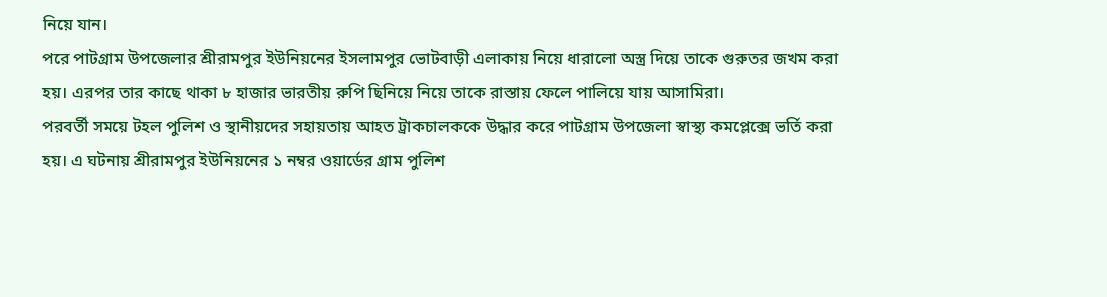নিয়ে যান।
পরে পাটগ্রাম উপজেলার শ্রীরামপুর ইউনিয়নের ইসলামপুর ভোটবাড়ী এলাকায় নিয়ে ধারালো অস্ত্র দিয়ে তাকে গুরুতর জখম করা হয়। এরপর তার কাছে থাকা ৮ হাজার ভারতীয় রুপি ছিনিয়ে নিয়ে তাকে রাস্তায় ফেলে পালিয়ে যায় আসামিরা।
পরবর্তী সময়ে টহল পুলিশ ও স্থানীয়দের সহায়তায় আহত ট্রাকচালককে উদ্ধার করে পাটগ্রাম উপজেলা স্বাস্থ্য কমপ্লেক্সে ভর্তি করা হয়। এ ঘটনায় শ্রীরামপুর ইউনিয়নের ১ নম্বর ওয়ার্ডের গ্রাম পুলিশ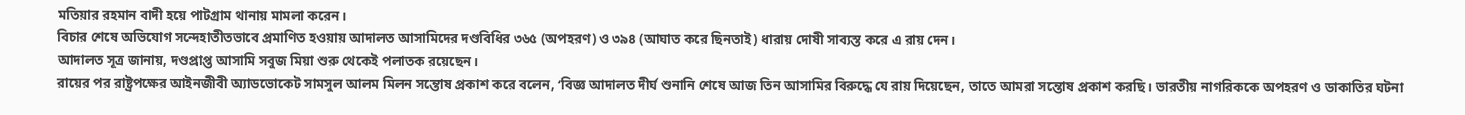মতিয়ার রহমান বাদী হয়ে পাটগ্রাম থানায় মামলা করেন।
বিচার শেষে অভিযোগ সন্দেহাতীতভাবে প্রমাণিত হওয়ায় আদালত আসামিদের দণ্ডবিধির ৩৬৫ (অপহরণ) ও ৩৯৪ (আঘাত করে ছিনতাই) ধারায় দোষী সাব্যস্ত করে এ রায় দেন।
আদালত সূত্র জানায়, দণ্ডপ্রাপ্ত আসামি সবুজ মিয়া শুরু থেকেই পলাতক রয়েছেন।
রায়ের পর রাষ্ট্রপক্ষের আইনজীবী অ্যাডভোকেট সামসুল আলম মিলন সন্তোষ প্রকাশ করে বলেন, ‘বিজ্ঞ আদালত দীর্ঘ শুনানি শেষে আজ তিন আসামির বিরুদ্ধে যে রায় দিয়েছেন, তাতে আমরা সন্তোষ প্রকাশ করছি। ভারতীয় নাগরিককে অপহরণ ও ডাকাতির ঘটনা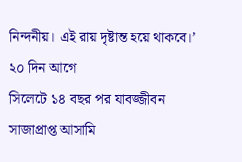নিন্দনীয়। এই রায় দৃষ্টান্ত হয়ে থাকবে।’
২০ দিন আগে
সিলেটে ১৪ বছর পর যাবজ্জীবন সাজাপ্রাপ্ত আসামি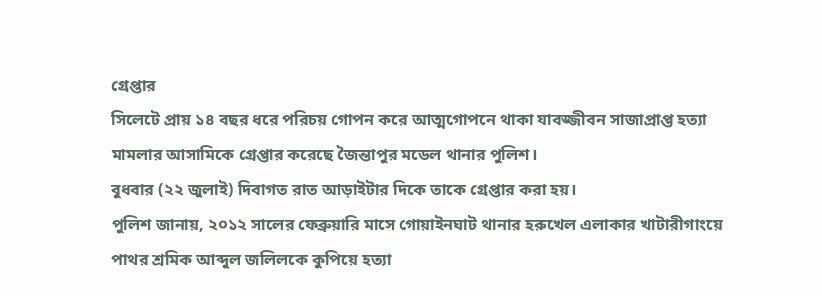গ্রেপ্তার
সিলেটে প্রায় ১৪ বছর ধরে পরিচয় গোপন করে আত্মগোপনে থাকা যাবজ্জীবন সাজাপ্রাপ্ত হত্যা মামলার আসামিকে গ্রেপ্তার করেছে জৈন্তাপুর মডেল থানার পুলিশ।
বুধবার (২২ জুলাই) দিবাগত রাত আড়াইটার দিকে তাকে গ্রেপ্তার করা হয়।
পুলিশ জানায়, ২০১২ সালের ফেব্রুয়ারি মাসে গোয়াইনঘাট থানার হরুখেল এলাকার খাটারীগাংয়ে পাথর শ্রমিক আব্দুল জলিলকে কুপিয়ে হত্যা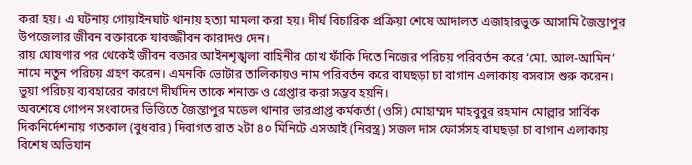করা হয়। এ ঘটনায় গোয়াইনঘাট থানায় হত্যা মামলা করা হয়। দীর্ঘ বিচারিক প্রক্রিয়া শেষে আদালত এজাহারভুক্ত আসামি জৈন্তাপুর উপজেলার জীবন বক্তারকে যাবজ্জীবন কারাদণ্ড দেন।
রায় ঘোষণার পর থেকেই জীবন বক্তার আইনশৃঙ্খলা বাহিনীর চোখ ফাঁকি দিতে নিজের পরিচয় পরিবর্তন করে ‘মো. আল-আমিন’ নামে নতুন পরিচয় গ্রহণ করেন। এমনকি ভোটার তালিকায়ও নাম পরিবর্তন করে বাঘছড়া চা বাগান এলাকায় বসবাস শুরু করেন। ভুয়া পরিচয় ব্যবহারের কারণে দীর্ঘদিন তাকে শনাক্ত ও গ্রেপ্তার করা সম্ভব হয়নি।
অবশেষে গোপন সংবাদের ভিত্তিতে জৈন্তাপুর মডেল থানার ভারপ্রাপ্ত কর্মকর্তা (ওসি) মোহাম্মদ মাহবুবুর রহমান মোল্লার সার্বিক দিকনির্দেশনায় গতকাল (বুধবার) দিবাগত রাত ২টা ৪০ মিনিটে এসআই (নিরস্ত্র) সজল দাস ফোর্সসহ বাঘছড়া চা বাগান এলাকায় বিশেষ অভিযান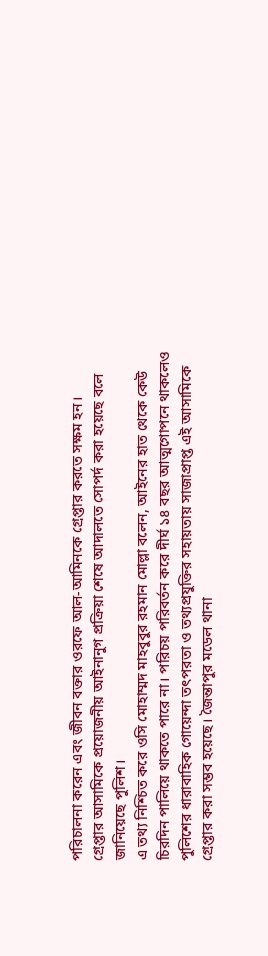পরিচালনা করেন এবং জীবন বক্তার ওরফে আল-আমিনকে গ্রেপ্তার করতে সক্ষম হন।
গ্রেপ্তার আসামিকে প্রয়োজনীয় আইনানুগ প্রক্রিয়া শেষে আদালতে সোপর্দ করা হয়েছে বলে জানিয়েছে পুলিশ।
এ তথ্য নিশ্চিত করে ওসি মোহাম্মদ মাহবুবুর রহমান মোল্লা বলেন, আইনের হাত থেকে কেউ চিরদিন পালিয়ে থাকতে পারে না। পরিচয় পরিবর্তন করে দীর্ঘ ১৪ বছর আত্মগোপনে থাকলেও পুলিশের ধারাবাহিক গোয়েন্দা তৎপরতা ও তথ্যপ্রযুক্তির সহায়তায় সাজাপ্রাপ্ত এই আসামিকে গ্রেপ্তার করা সম্ভব হয়েছে। জৈন্তাপুর মডেল থানা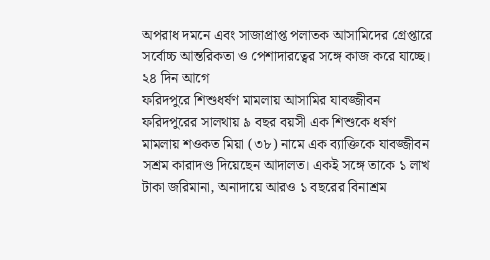অপরাধ দমনে এবং সাজাপ্রাপ্ত পলাতক আসামিদের গ্রেপ্তারে সর্বোচ্চ আন্তরিকতা ও পেশাদারত্বের সঙ্গে কাজ করে যাচ্ছে।
২৪ দিন আগে
ফরিদপুরে শিশুধর্ষণ মামলায় আসামির যাবজ্জীবন
ফরিদপুরের সালথায় ৯ বছর বয়সী এক শিশুকে ধর্ষণ মামলায় শওকত মিয়া (৩৮) নামে এক ব্যাক্তিকে যাবজ্জীবন সশ্রম কারাদণ্ড দিয়েছেন আদালত। একই সঙ্গে তাকে ১ লাখ টাকা জরিমানা, অনাদায়ে আরও ১ বছরের বিনাশ্রম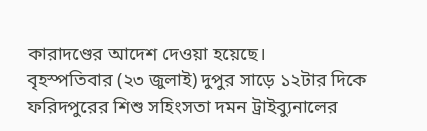কারাদণ্ডের আদেশ দেওয়া হয়েছে।
বৃহস্পতিবার (২৩ জুলাই) দুপুর সাড়ে ১২টার দিকে ফরিদপুরের শিশু সহিংসতা দমন ট্রাইব্যুনালের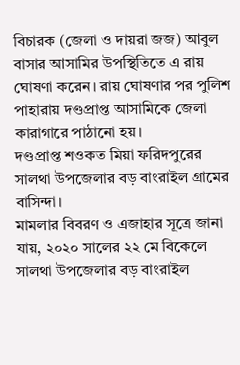বিচারক (জেলা ও দায়রা জজ) আবুল বাসার আসামির উপস্থিতিতে এ রায় ঘোষণা করেন। রায় ঘোষণার পর পুলিশ পাহারায় দণ্ডপ্রাপ্ত আসামিকে জেলা কারাগারে পাঠানো হয়।
দণ্ডপ্রাপ্ত শওকত মিয়া ফরিদপুরের সালথা উপজেলার বড় বাংরাইল গ্রামের বাসিন্দা।
মামলার বিবরণ ও এজাহার সূত্রে জানা যায়, ২০২০ সালের ২২ মে বিকেলে সালথা উপজেলার বড় বাংরাইল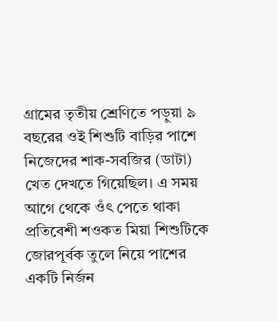গ্রামের তৃতীয় শ্রেণিতে পড়ুয়া ৯ বছরের ওই শিশুটি বাড়ির পাশে নিজেদের শাক-সবজির (ডাটা) খেত দেখতে গিয়েছিল। এ সময় আগে থেকে ওঁৎ পেতে থাকা প্রতিবেশী শওকত মিয়া শিশুটিকে জোরপূর্বক তুলে নিয়ে পাশের একটি নির্জন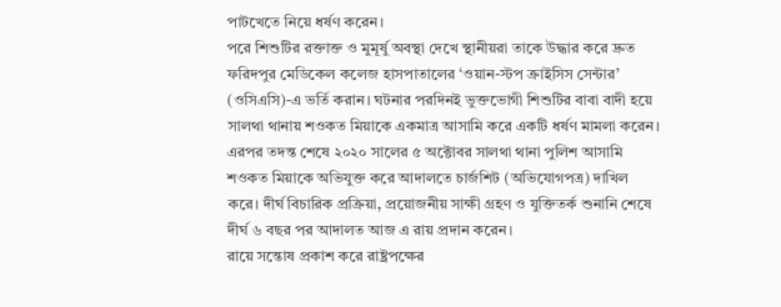পাটখেতে নিয়ে ধর্ষণ করেন।
পরে শিশুটির রক্তাক্ত ও মুমূর্ষু অবস্থা দেখে স্থানীয়রা তাকে উদ্ধার করে দ্রুত ফরিদপুর মেডিকেল কলেজ হাসপাতালের ‘ওয়ান-স্টপ ক্রাইসিস সেন্টার’ (ওসিএসি)-এ ভর্তি করান। ঘটনার পরদিনই ভুক্তভোগী শিশুটির বাবা বাদী হয়ে সালথা থানায় শওকত মিয়াকে একমাত্র আসামি করে একটি ধর্ষণ মামলা করেন।
এরপর তদন্ত শেষে ২০২০ সালের ৫ অক্টোবর সালথা থানা পুলিশ আসামি শওকত মিয়াকে অভিযুক্ত করে আদালতে চার্জশিট (অভিযোগপত্র) দাখিল করে। দীর্ঘ বিচারিক প্রক্রিয়া, প্রয়োজনীয় সাক্ষী গ্রহণ ও যুক্তিতর্ক শুনানি শেষে দীর্ঘ ৬ বছর পর আদালত আজ এ রায় প্রদান করেন।
রায়ে সন্তোষ প্রকাশ করে রাষ্ট্রপক্ষের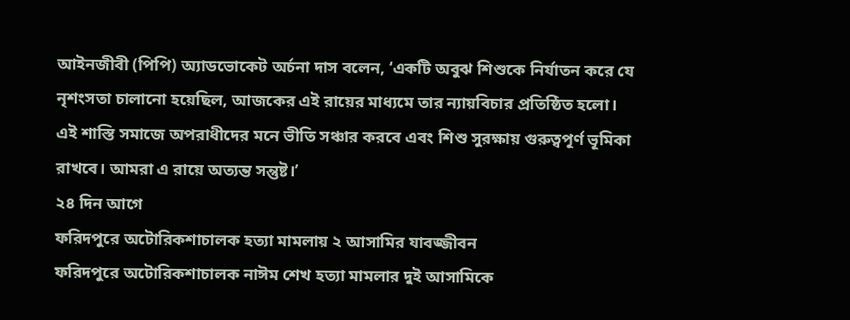আইনজীবী (পিপি) অ্যাডভোকেট অর্চনা দাস বলেন, ‘একটি অবুঝ শিশুকে নির্যাতন করে যে নৃশংসতা চালানো হয়েছিল, আজকের এই রায়ের মাধ্যমে তার ন্যায়বিচার প্রতিষ্ঠিত হলো। এই শাস্তি সমাজে অপরাধীদের মনে ভীতি সঞ্চার করবে এবং শিশু সুরক্ষায় গুরুত্বপূর্ণ ভূমিকা রাখবে। আমরা এ রায়ে অত্যন্ত সন্তুষ্ট।’
২৪ দিন আগে
ফরিদপুরে অটোরিকশাচালক হত্যা মামলায় ২ আসামির যাবজ্জীবন
ফরিদপুরে অটোরিকশাচালক নাঈম শেখ হত্যা মামলার দুই আসামিকে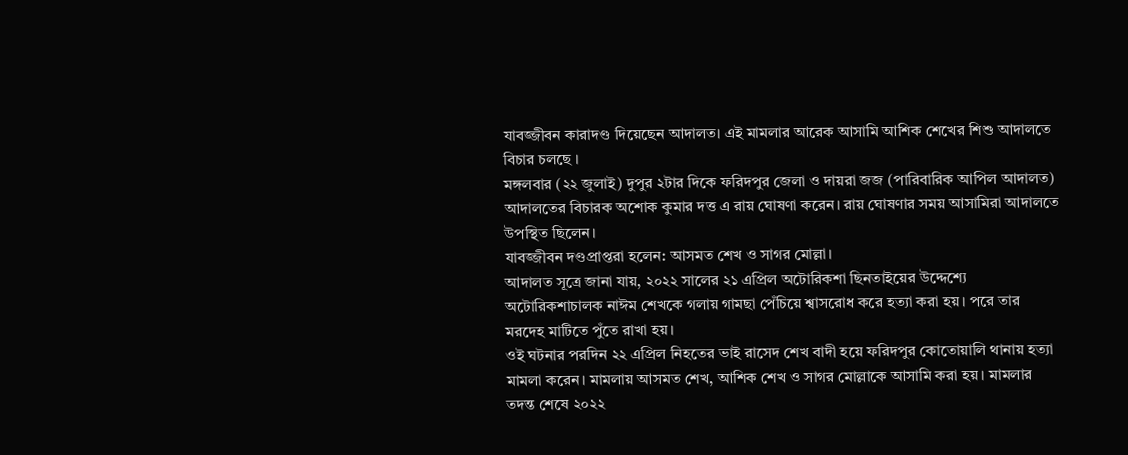যাবজ্জীবন কারাদণ্ড দিয়েছেন আদালত। এই মামলার আরেক আসামি আশিক শেখের শিশু আদালতে বিচার চলছে ।
মঙ্গলবার (২২ জুলাই) দুপুর ২টার দিকে ফরিদপুর জেলা ও দায়রা জজ (পারিবারিক আপিল আদালত) আদালতের বিচারক অশোক কুমার দত্ত এ রায় ঘোষণা করেন। রায় ঘোষণার সময় আসামিরা আদালতে উপস্থিত ছিলেন।
যাবজ্জীবন দণ্ডপ্রাপ্তরা হলেন: আসমত শেখ ও সাগর মোল্লা।
আদালত সূত্রে জানা যায়, ২০২২ সালের ২১ এপ্রিল অটোরিকশা ছিনতাইয়ের উদ্দেশ্যে অটোরিকশাচালক নাঈম শেখকে গলায় গামছা পেঁচিয়ে শ্বাসরোধ করে হত্যা করা হয়। পরে তার মরদেহ মাটিতে পুঁতে রাখা হয়।
ওই ঘটনার পরদিন ২২ এপ্রিল নিহতের ভাই রাসেদ শেখ বাদী হয়ে ফরিদপুর কোতোয়ালি থানায় হত্যা মামলা করেন। মামলায় আসমত শেখ, আশিক শেখ ও সাগর মোল্লাকে আসামি করা হয়। মামলার তদন্ত শেষে ২০২২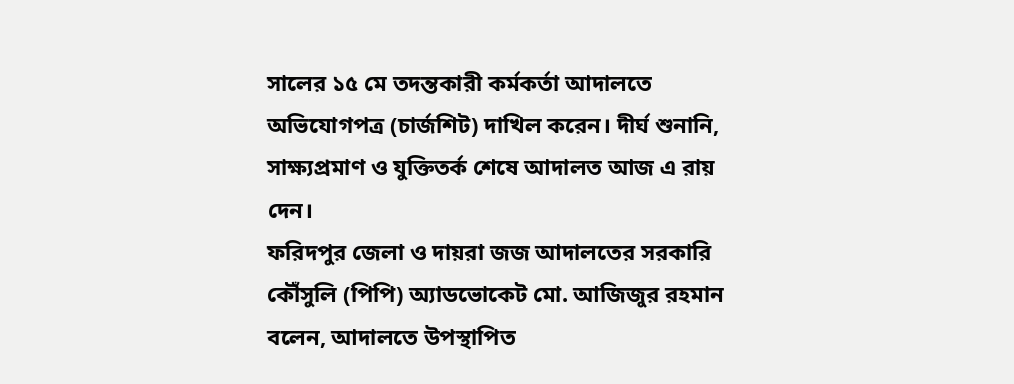সালের ১৫ মে তদন্তকারী কর্মকর্তা আদালতে অভিযোগপত্র (চার্জশিট) দাখিল করেন। দীর্ঘ শুনানি, সাক্ষ্যপ্রমাণ ও যুক্তিতর্ক শেষে আদালত আজ এ রায় দেন।
ফরিদপুর জেলা ও দায়রা জজ আদালতের সরকারি কৌঁসুলি (পিপি) অ্যাডভোকেট মো. আজিজুর রহমান বলেন, আদালতে উপস্থাপিত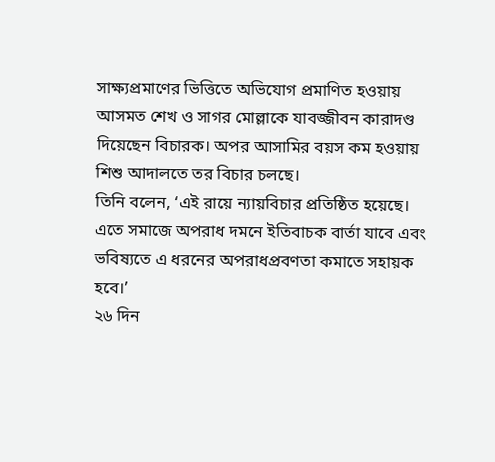সাক্ষ্যপ্রমাণের ভিত্তিতে অভিযোগ প্রমাণিত হওয়ায় আসমত শেখ ও সাগর মোল্লাকে যাবজ্জীবন কারাদণ্ড দিয়েছেন বিচারক। অপর আসামির বয়স কম হওয়ায় শিশু আদালতে তর বিচার চলছে।
তিনি বলেন, ‘এই রায়ে ন্যায়বিচার প্রতিষ্ঠিত হয়েছে। এতে সমাজে অপরাধ দমনে ইতিবাচক বার্তা যাবে এবং ভবিষ্যতে এ ধরনের অপরাধপ্রবণতা কমাতে সহায়ক হবে।’
২৬ দিন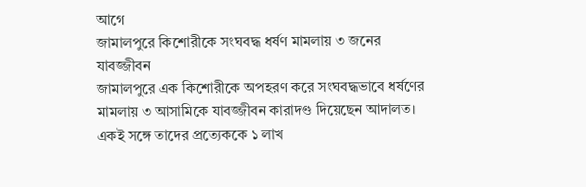আগে
জামালপুরে কিশোরীকে সংঘবদ্ধ ধর্ষণ মামলায় ৩ জনের যাবজ্জীবন
জামালপুরে এক কিশোরীকে অপহরণ করে সংঘবদ্ধভাবে ধর্ষণের মামলায় ৩ আসামিকে যাবজ্জীবন কারাদণ্ড দিয়েছেন আদালত। একই সঙ্গে তাদের প্রত্যেককে ১ লাখ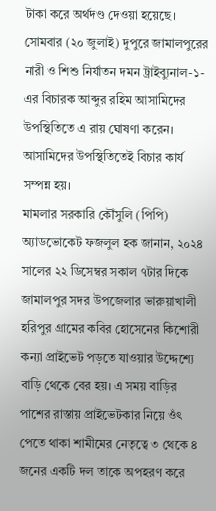টাকা করে অর্থদণ্ড দেওয়া হয়েছে।
সোমবার (২০ জুলাই) দুপুরে জামালপুরের নারী ও শিশু নির্যাতন দমন ট্রাইব্যুনাল-১-এর বিচারক আব্দুর রহিম আসামিদের উপস্থিতিতে এ রায় ঘোষণা করেন। আসামিদের উপস্থিতিতেই বিচার কার্য সম্পন্ন হয়।
মামলার সরকারি কৌঁসুলি (পিপি) অ্যাডভোকেট ফজলুল হক জানান, ২০২৪ সালের ২২ ডিসেম্বর সকাল ৭টার দিকে জামালপুর সদর উপজেলার ভারুয়াখালী হরিপুর গ্রামের কবির হোসেনের কিশোরী কন্যা প্রাইভেট পড়তে যাওয়ার উদ্দেশ্যে বাড়ি থেকে বের হয়। এ সময় বাড়ির পাশের রাস্তায় প্রাইভেটকার নিয়ে ওঁৎ পেতে থাকা শামীমের নেতৃত্বে ৩ থেকে ৪ জনের একটি দল তাকে অপহরণ করে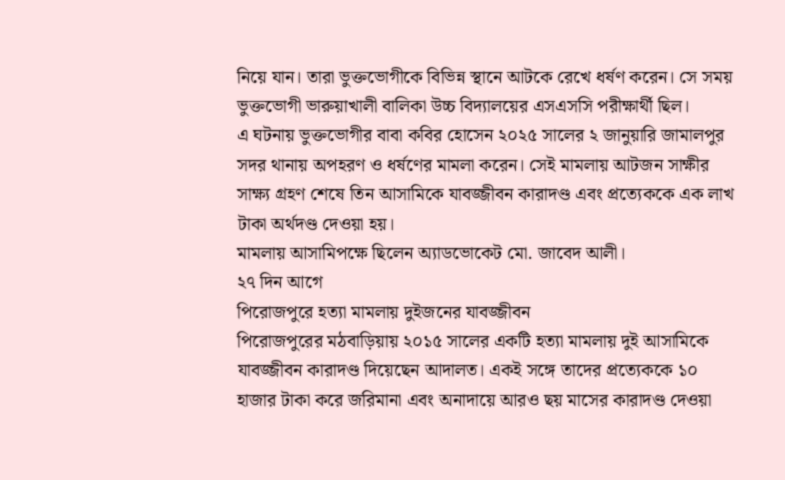নিয়ে যান। তারা ভুক্তভোগীকে বিভিন্ন স্থানে আটকে রেখে ধর্ষণ করেন। সে সময় ভুক্তভোগী ভারুয়াখালী বালিকা উচ্চ বিদ্যালয়ের এসএসসি পরীক্ষার্থী ছিল।
এ ঘটনায় ভুক্তভোগীর বাবা কবির হোসেন ২০২৫ সালের ২ জানুয়ারি জামালপুর সদর থানায় অপহরণ ও ধর্ষণের মামলা করেন। সেই মামলায় আটজন সাক্ষীর সাক্ষ্য গ্রহণ শেষে তিন আসামিকে যাবজ্জীবন কারাদণ্ড এবং প্রত্যেককে এক লাখ টাকা অর্থদণ্ড দেওয়া হয়।
মামলায় আসামিপক্ষে ছিলেন অ্যাডভোকেট মো. জাবেদ আলী।
২৭ দিন আগে
পিরোজপুরে হত্যা মামলায় দুইজনের যাবজ্জীবন
পিরোজপুরের মঠবাড়িয়ায় ২০১৫ সালের একটি হত্যা মামলায় দুই আসামিকে যাবজ্জীবন কারাদণ্ড দিয়েছেন আদালত। একই সঙ্গে তাদের প্রত্যেককে ১০ হাজার টাকা করে জরিমানা এবং অনাদায়ে আরও ছয় মাসের কারাদণ্ড দেওয়া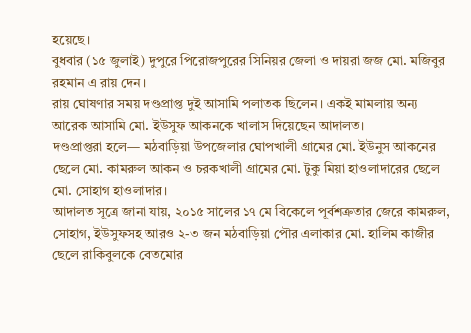হয়েছে।
বুধবার (১৫ জুলাই) দুপুরে পিরোজপুরের সিনিয়র জেলা ও দায়রা জজ মো. মজিবুর রহমান এ রায় দেন।
রায় ঘোষণার সময় দণ্ডপ্রাপ্ত দুই আসামি পলাতক ছিলেন। একই মামলায় অন্য আরেক আসামি মো. ইউসুফ আকনকে খালাস দিয়েছেন আদালত।
দণ্ডপ্রাপ্তরা হলে— মঠবাড়িয়া উপজেলার ঘোপখালী গ্রামের মো. ইউনুস আকনের ছেলে মো. কামরুল আকন ও চরকখালী গ্রামের মো. টুকু মিয়া হাওলাদারের ছেলে মো. সোহাগ হাওলাদার।
আদালত সূত্রে জানা যায়, ২০১৫ সালের ১৭ মে বিকেলে পূর্বশত্রুতার জেরে কামরুল, সোহাগ, ইউসুফসহ আরও ২-৩ জন মঠবাড়িয়া পৌর এলাকার মো. হালিম কাজীর ছেলে রাকিবুলকে বেতমোর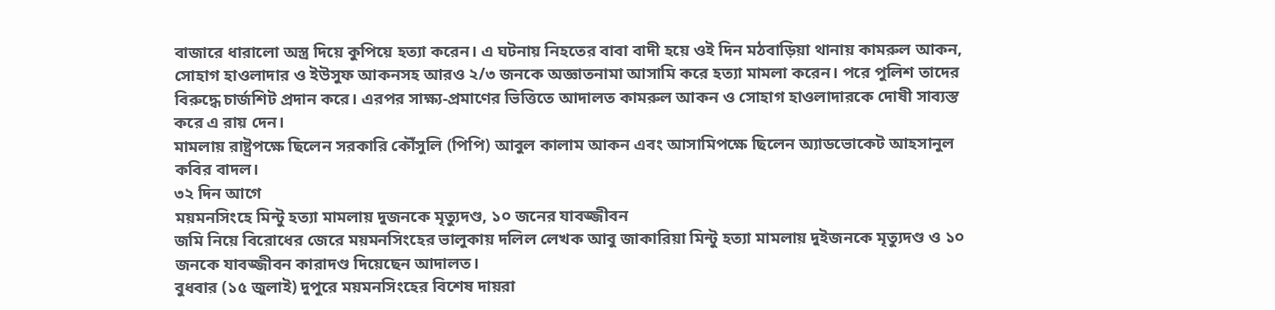বাজারে ধারালো অস্ত্র দিয়ে কুপিয়ে হত্যা করেন। এ ঘটনায় নিহতের বাবা বাদী হয়ে ওই দিন মঠবাড়িয়া থানায় কামরুল আকন, সোহাগ হাওলাদার ও ইউসুফ আকনসহ আরও ২/৩ জনকে অজ্ঞাতনামা আসামি করে হত্যা মামলা করেন। পরে পুলিশ তাদের বিরুদ্ধে চার্জশিট প্রদান করে। এরপর সাক্ষ্য-প্রমাণের ভিত্তিতে আদালত কামরুল আকন ও সোহাগ হাওলাদারকে দোষী সাব্যস্ত করে এ রায় দেন।
মামলায় রাষ্ট্রপক্ষে ছিলেন সরকারি কৌঁসুলি (পিপি) আবুল কালাম আকন এবং আসামিপক্ষে ছিলেন অ্যাডভোকেট আহসানুল কবির বাদল।
৩২ দিন আগে
ময়মনসিংহে মিন্টু হত্যা মামলায় দুজনকে মৃত্যুদণ্ড, ১০ জনের যাবজ্জীবন
জমি নিয়ে বিরোধের জেরে ময়মনসিংহের ভালুকায় দলিল লেখক আবু জাকারিয়া মিন্টু হত্যা মামলায় দুইজনকে মৃত্যুদণ্ড ও ১০ জনকে যাবজ্জীবন কারাদণ্ড দিয়েছেন আদালত।
বুধবার (১৫ জুলাই) দুপুরে ময়মনসিংহের বিশেষ দায়রা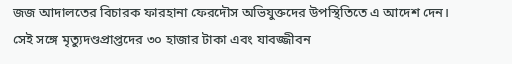জজ আদালতের বিচারক ফারহানা ফেরদৌস অভিযুক্তদের উপস্থিতিতে এ আদেশ দেন। সেই সঙ্গে মৃত্যুদণ্ডপ্রাপ্তদের ৩০ হাজার টাকা এবং যাবজ্জীবন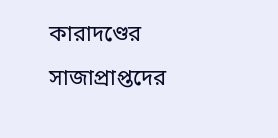কারাদণ্ডের সাজাপ্রাপ্তদের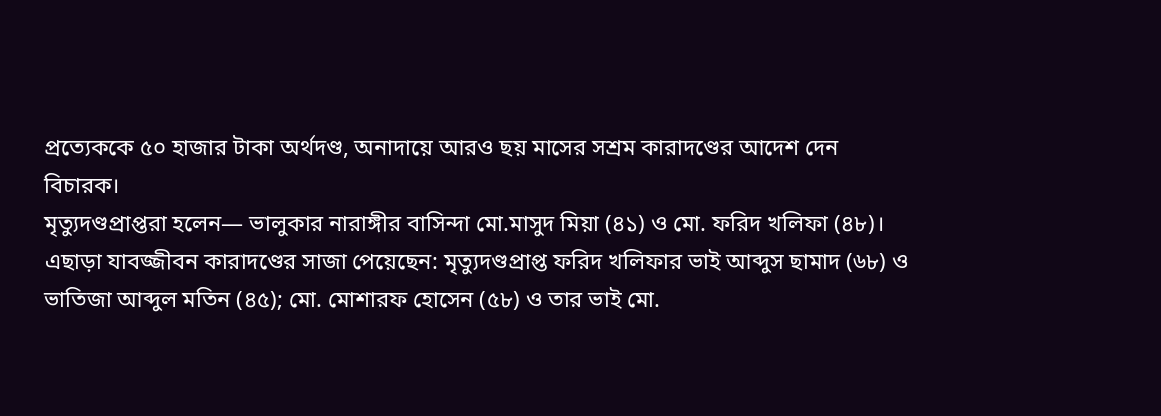প্রত্যেককে ৫০ হাজার টাকা অর্থদণ্ড, অনাদায়ে আরও ছয় মাসের সশ্রম কারাদণ্ডের আদেশ দেন বিচারক।
মৃত্যুদণ্ডপ্রাপ্তরা হলেন— ভালুকার নারাঙ্গীর বাসিন্দা মো.মাসুদ মিয়া (৪১) ও মো. ফরিদ খলিফা (৪৮)।
এছাড়া যাবজ্জীবন কারাদণ্ডের সাজা পেয়েছেন: মৃত্যুদণ্ডপ্রাপ্ত ফরিদ খলিফার ভাই আব্দুস ছামাদ (৬৮) ও ভাতিজা আব্দুল মতিন (৪৫); মো. মোশারফ হোসেন (৫৮) ও তার ভাই মো.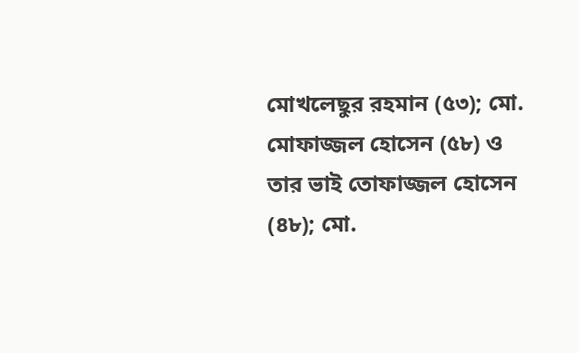মোখলেছুর রহমান (৫৩); মো. মোফাজ্জল হোসেন (৫৮) ও তার ভাই তোফাজ্জল হোসেন (৪৮); মো.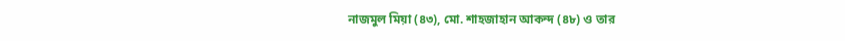নাজমুল মিয়া (৪৩), মো. শাহজাহান আকন্দ (৪৮) ও তার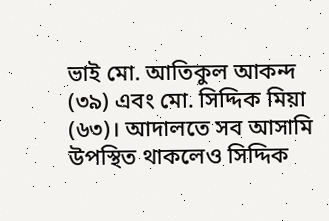ভাই মো. আতিকুল আকন্দ (৩৯) এবং মো. সিদ্দিক মিয়া (৬৩)। আদালতে সব আসামি উপস্থিত থাকলেও সিদ্দিক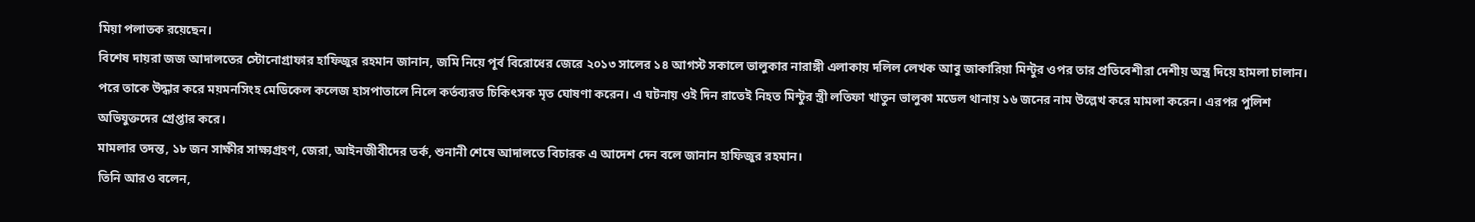মিয়া পলাতক রয়েছেন।
বিশেষ দায়রা জজ আদালতের স্টোনোগ্রাফার হাফিজুর রহমান জানান, জমি নিয়ে পূর্ব বিরোধের জেরে ২০১৩ সালের ১৪ আগস্ট সকালে ভালুকার নারাঙ্গী এলাকায় দলিল লেখক আবু জাকারিয়া মিন্টুর ওপর তার প্রতিবেশীরা দেশীয় অস্ত্র দিয়ে হামলা চালান। পরে তাকে উদ্ধার করে ময়মনসিংহ মেডিকেল কলেজ হাসপাতালে নিলে কর্তব্যরত চিকিৎসক মৃত ঘোষণা করেন। এ ঘটনায় ওই দিন রাতেই নিহত মিন্টুর স্ত্রী লতিফা খাতুন ভালুকা মডেল থানায় ১৬ জনের নাম উল্লেখ করে মামলা করেন। এরপর পুলিশ অভিযুক্তদের গ্রেপ্তার করে।
মামলার তদন্ত, ১৮ জন সাক্ষীর সাক্ষ্যগ্রহণ, জেরা, আইনজীবীদের তর্ক, শুনানী শেষে আদালতে বিচারক এ আদেশ দেন বলে জানান হাফিজুর রহমান।
তিনি আরও বলেন,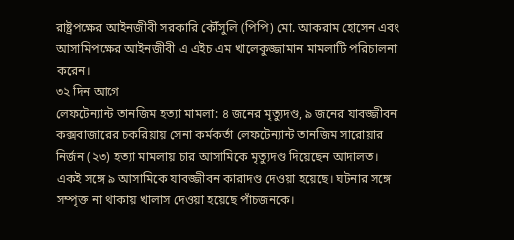রাষ্ট্রপক্ষের আইনজীবী সরকারি কৌঁসুলি (পিপি) মো. আকরাম হোসেন এবং আসামিপক্ষের আইনজীবী এ এইচ এম খালেকুজ্জামান মামলাটি পরিচালনা করেন।
৩২ দিন আগে
লেফটেন্যান্ট তানজিম হত্যা মামলা: ৪ জনের মৃত্যুদণ্ড, ৯ জনের যাবজ্জীবন
কক্সবাজারের চকরিয়ায় সেনা কর্মকর্তা লেফটেন্যান্ট তানজিম সারোয়ার নির্জন (২৩) হত্যা মামলায় চার আসামিকে মৃত্যুদণ্ড দিয়েছেন আদালত। একই সঙ্গে ৯ আসামিকে যাবজ্জীবন কারাদণ্ড দেওয়া হয়েছে। ঘটনার সঙ্গে সম্পৃক্ত না থাকায় খালাস দেওয়া হয়েছে পাঁচজনকে।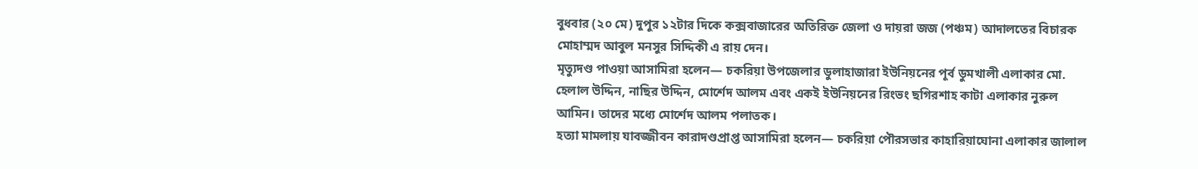বুধবার (২০ মে) দুপুর ১২টার দিকে কক্সবাজারের অতিরিক্ত জেলা ও দায়রা জজ (পঞ্চম) আদালতের বিচারক মোহাম্মদ আবুল মনসুর সিদ্দিকী এ রায় দেন।
মৃত্যুদণ্ড পাওয়া আসামিরা হলেন— চকরিয়া উপজেলার ডুলাহাজারা ইউনিয়নের পূর্ব ডুমখালী এলাকার মো. হেলাল উদ্দিন, নাছির উদ্দিন, মোর্শেদ আলম এবং একই ইউনিয়নের রিংভং ছগিরশাহ কাটা এলাকার নুরুল আমিন। তাদের মধ্যে মোর্শেদ আলম পলাতক।
হত্যা মামলায় যাবজ্জীবন কারাদণ্ডপ্রাপ্ত আসামিরা হলেন— চকরিয়া পৌরসভার কাহারিয়াঘোনা এলাকার জালাল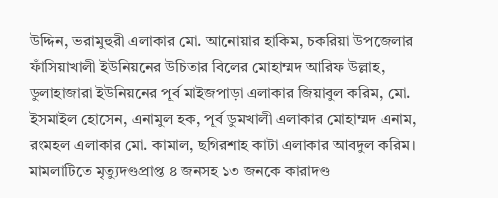উদ্দিন, ভরামুহুরী এলাকার মো. আনোয়ার হাকিম, চকরিয়া উপজেলার ফাঁসিয়াখালী ইউনিয়নের উচিতার বিলের মোহাম্মদ আরিফ উল্লাহ, ডুলাহাজারা ইউনিয়নের পূর্ব মাইজপাড়া এলাকার জিয়াবুল করিম, মো. ইসমাইল হোসেন, এনামুল হক, পূর্ব ডুমখালী এলাকার মোহাম্মদ এনাম, রংমহল এলাকার মো. কামাল, ছগিরশাহ কাটা এলাকার আবদুল করিম।
মামলাটিতে মৃত্যুদণ্ডপ্রাপ্ত ৪ জনসহ ১৩ জনকে কারাদণ্ড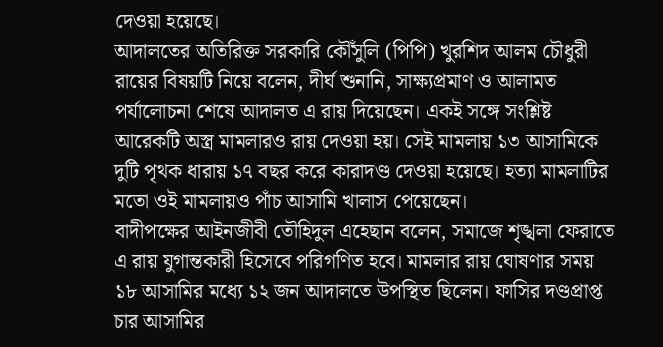দেওয়া হয়েছে।
আদালতের অতিরিক্ত সরকারি কৌঁসুলি (পিপি) খুরশিদ আলম চৌধুরী রায়ের বিষয়টি নিয়ে বলেন, দীর্ঘ শুনানি, সাক্ষ্যপ্রমাণ ও আলামত পর্যালোচনা শেষে আদালত এ রায় দিয়েছেন। একই সঙ্গে সংশ্লিষ্ট আরেকটি অস্ত্র মামলারও রায় দেওয়া হয়। সেই মামলায় ১৩ আসামিকে দুটি পৃথক ধারায় ১৭ বছর করে কারাদণ্ড দেওয়া হয়েছে। হত্যা মামলাটির মতো ওই মামলায়ও পাঁচ আসামি খালাস পেয়েছেন।
বাদীপক্ষের আইনজীবী তৌহিদুল এহেছান বলেন, সমাজে শৃঙ্খলা ফেরাতে এ রায় যুগান্তকারী হিসেবে পরিগণিত হবে। মামলার রায় ঘোষণার সময় ১৮ আসামির মধ্যে ১২ জন আদালতে উপস্থিত ছিলেন। ফাসির দণ্ডপ্রাপ্ত চার আসামির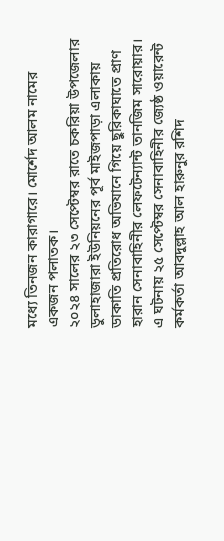মধ্যে তিনজন কারাগারে। মোর্শেদ আলম নামের একজন পলাতক।
২০২৪ সালের ২৩ সেপ্টেম্বর রাতে চকরিয়া উপজেলার ডুলাহাজারা ইউনিয়নের পূর্ব মাইজপাড়া এলাকায় ডাকাতি প্রতিরোধ অভিযানে গিয়ে ছুরিকাঘাতে প্রাণ হারান সেনাবাহিনীর লেফটেন্যান্ট তানজিম সারোয়ার। এ ঘটনায় ২৫ সেপ্টেম্বর সেনাবাহিনীর জ্যেষ্ঠ ওয়ারেন্ট কর্মকর্তা আবদুল্লাহ আল হারুনুর রশিদ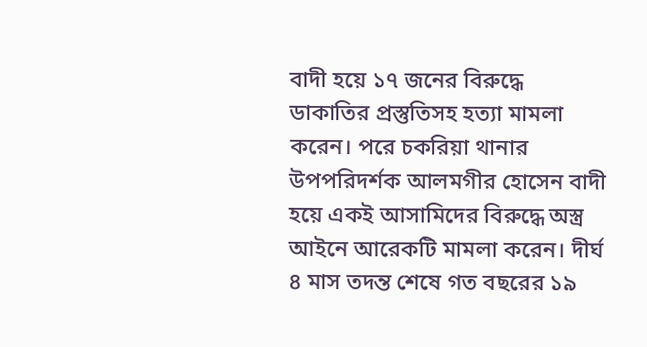বাদী হয়ে ১৭ জনের বিরুদ্ধে ডাকাতির প্রস্তুতিসহ হত্যা মামলা করেন। পরে চকরিয়া থানার উপপরিদর্শক আলমগীর হোসেন বাদী হয়ে একই আসামিদের বিরুদ্ধে অস্ত্র আইনে আরেকটি মামলা করেন। দীর্ঘ ৪ মাস তদন্ত শেষে গত বছরের ১৯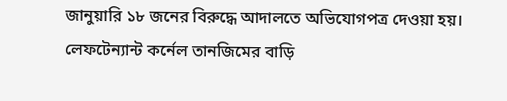জানুয়ারি ১৮ জনের বিরুদ্ধে আদালতে অভিযোগপত্র দেওয়া হয়।
লেফটেন্যান্ট কর্নেল তানজিমের বাড়ি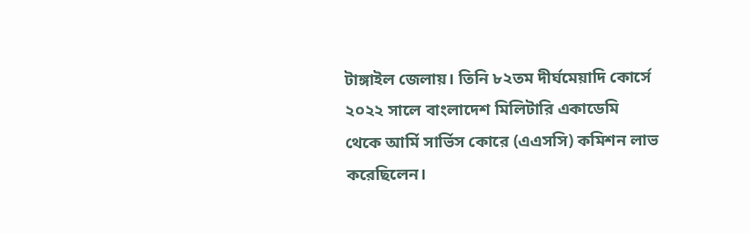টাঙ্গাইল জেলায়। তিনি ৮২তম দীর্ঘমেয়াদি কোর্সে ২০২২ সালে বাংলাদেশ মিলিটারি একাডেমি থেকে আর্মি সার্ভিস কোরে (এএসসি) কমিশন লাভ করেছিলেন।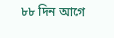৮৮ দিন আগে